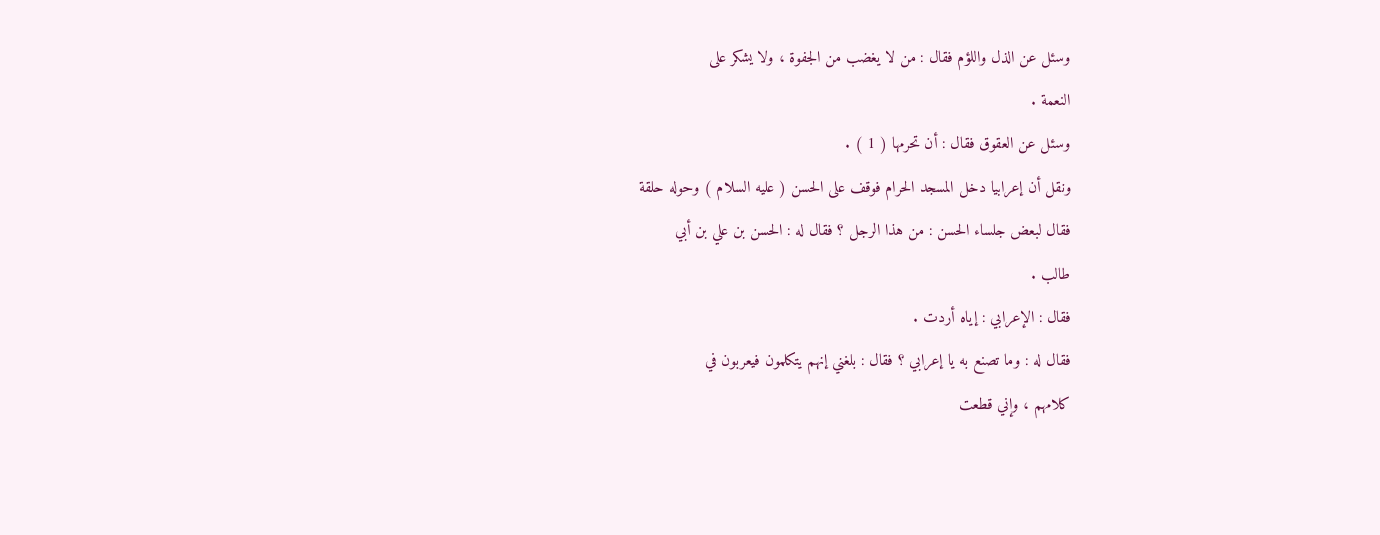وسئل عن الذل واللؤم فقال : من لا يغضب من الجفوة ، ولا يشكر على
النعمة .
وسئل عن العقوق فقال : أن تحرمها ( 1 ) .
ونقل أن إعرابيا دخل المسجد الحرام فوقف على الحسن ( عليه السلام ) وحوله حلقة
فقال لبعض جلساء الحسن : من هذا الرجل ؟ فقال له : الحسن بن علي بن أبي
طالب .
فقال : الإعرابي : إياه أردت .
فقال له : وما تصنع به يا إعرابي ؟ فقال : بلغني إنهم يتكلمون فيعربون في
كلامهم ، وإني قطعت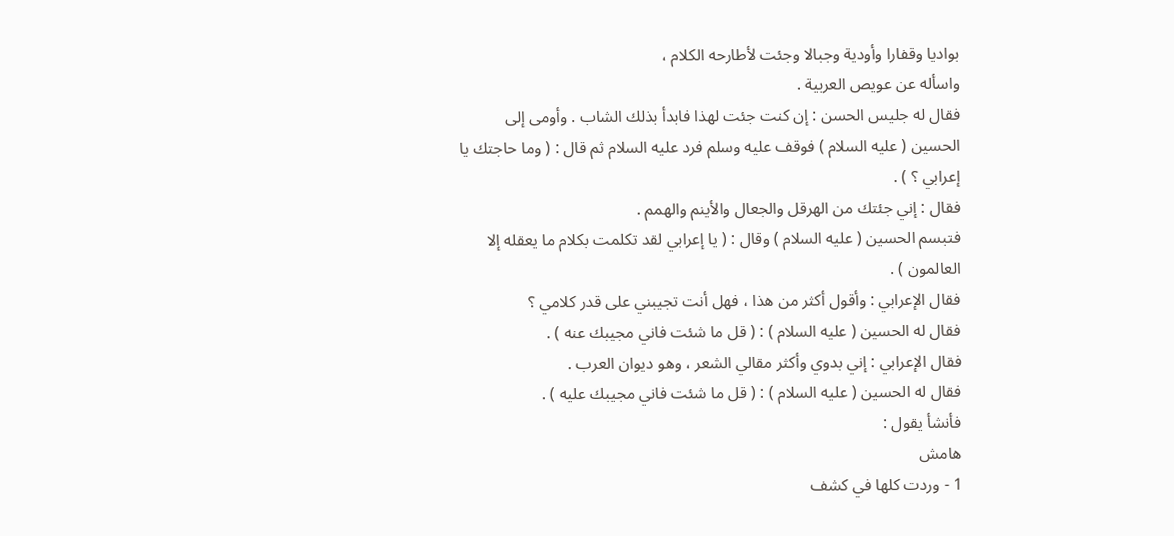بواديا وقفارا وأودية وجبالا وجئت لأطارحه الكلام ،
واسأله عن عويص العربية .
فقال له جليس الحسن : إن كنت جئت لهذا فابدأ بذلك الشاب . وأومى إلى
الحسين ( عليه السلام ) فوقف عليه وسلم فرد عليه السلام ثم قال : ( وما حاجتك يا
إعرابي ؟ ) .
فقال : إني جئتك من الهرقل والجعال والأينم والهمم .
فتبسم الحسين ( عليه السلام ) وقال : ( يا إعرابي لقد تكلمت بكلام ما يعقله إلا
العالمون ) .
فقال الإعرابي : وأقول أكثر من هذا ، فهل أنت تجيبني على قدر كلامي ؟
فقال له الحسين ( عليه السلام ) : ( قل ما شئت فاني مجيبك عنه ) .
فقال الإعرابي : إني بدوي وأكثر مقالي الشعر ، وهو ديوان العرب .
فقال له الحسين ( عليه السلام ) : ( قل ما شئت فاني مجيبك عليه ) .
فأنشأ يقول :
هامش
1 - وردت كلها في كشف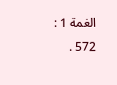الغمة 1 : 572 .